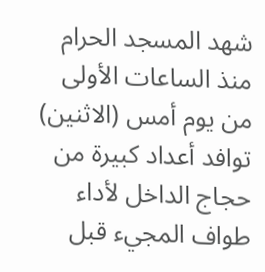شهد المسجد الحرام منذ الساعات الأولى من يوم أمس (الاثنين) توافد أعداد كبيرة من حجاج الداخل لأداء طواف المجيء قبل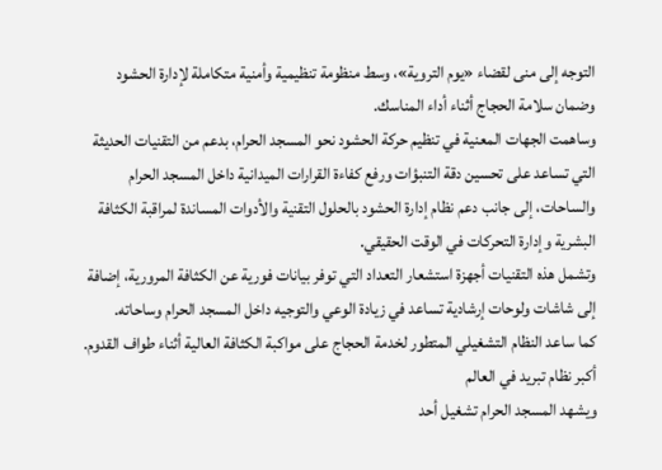التوجه إلى منى لقضاء «يوم التروية»، وسط منظومة تنظيمية وأمنية متكاملة لإدارة الحشود وضمان سلامة الحجاج أثناء أداء المناسك.
وساهمت الجهات المعنية في تنظيم حركة الحشود نحو المسجد الحرام، بدعم من التقنيات الحديثة التي تساعد على تحسين دقة التنبؤات ورفع كفاءة القرارات الميدانية داخل المسجد الحرام والساحات، إلى جانب دعم نظام إدارة الحشود بالحلول التقنية والأدوات المساندة لمراقبة الكثافة البشرية وإدارة التحركات في الوقت الحقيقي.
وتشمل هذه التقنيات أجهزة استشعار التعداد التي توفر بيانات فورية عن الكثافة المرورية، إضافة إلى شاشات ولوحات إرشادية تساعد في زيادة الوعي والتوجيه داخل المسجد الحرام وساحاته.
كما ساعد النظام التشغيلي المتطور لخدمة الحجاج على مواكبة الكثافة العالية أثناء طواف القدوم.
أكبر نظام تبريد في العالم
ويشهد المسجد الحرام تشغيل أحد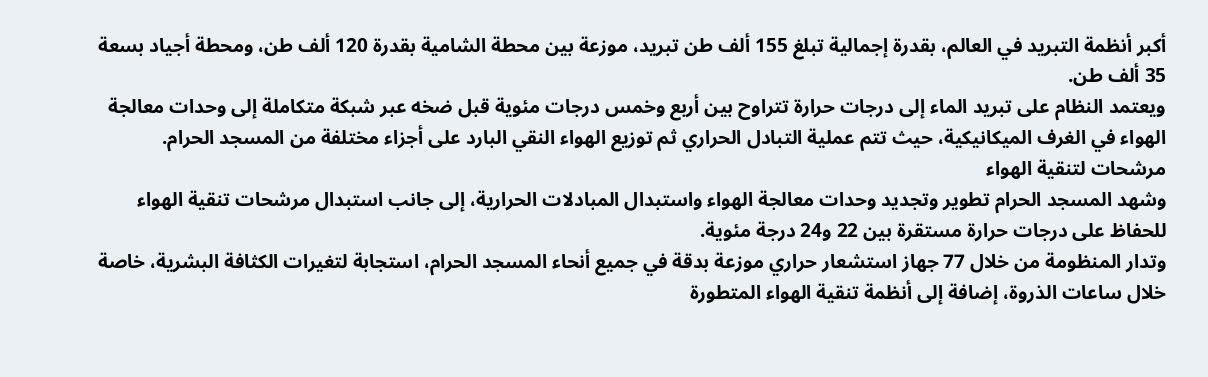أكبر أنظمة التبريد في العالم، بقدرة إجمالية تبلغ 155 ألف طن تبريد، موزعة بين محطة الشامية بقدرة 120 ألف طن، ومحطة أجياد بسعة 35 ألف طن.
ويعتمد النظام على تبريد الماء إلى درجات حرارة تتراوح بين أربع وخمس درجات مئوية قبل ضخه عبر شبكة متكاملة إلى وحدات معالجة الهواء في الغرف الميكانيكية، حيث تتم عملية التبادل الحراري ثم توزيع الهواء النقي البارد على أجزاء مختلفة من المسجد الحرام.
مرشحات لتنقية الهواء
وشهد المسجد الحرام تطوير وتجديد وحدات معالجة الهواء واستبدال المبادلات الحرارية، إلى جانب استبدال مرشحات تنقية الهواء للحفاظ على درجات حرارة مستقرة بين 22 و24 درجة مئوية.
وتدار المنظومة من خلال 77 جهاز استشعار حراري موزعة بدقة في جميع أنحاء المسجد الحرام، استجابة لتغيرات الكثافة البشرية، خاصة خلال ساعات الذروة، إضافة إلى أنظمة تنقية الهواء المتطورة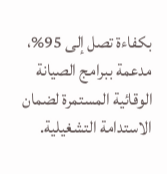بكفاءة تصل إلى 95%، مدعمة ببرامج الصيانة الوقائية المستمرة لضمان الاستدامة التشغيلية.